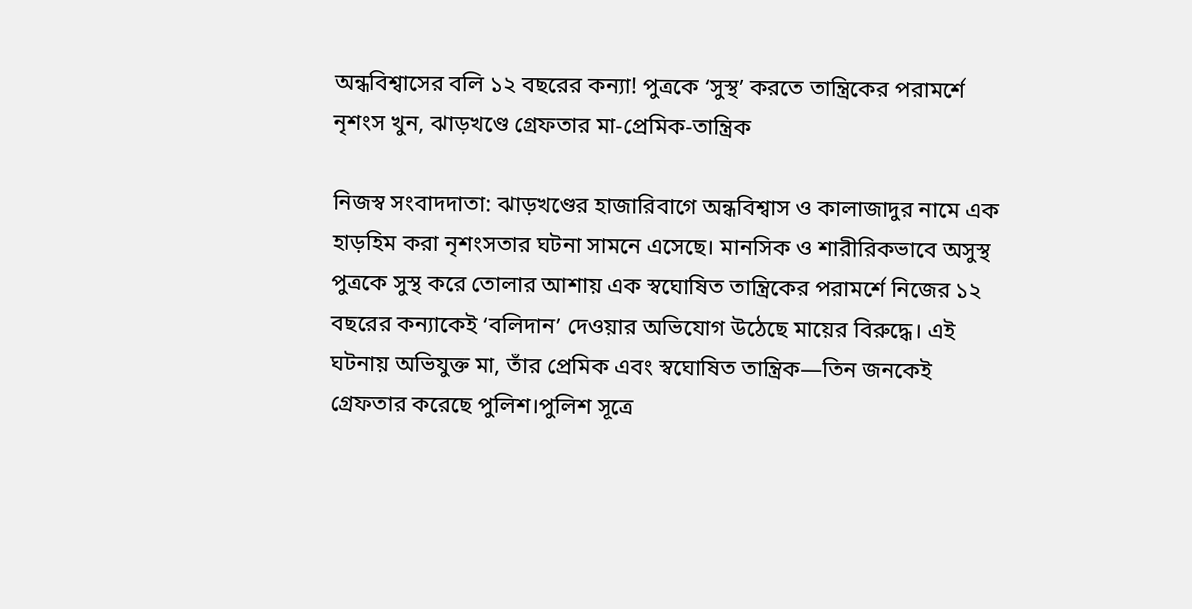অন্ধবিশ্বাসের বলি ১২ বছরের কন্যা! পুত্রকে ‘সুস্থ’ করতে তান্ত্রিকের পরামর্শে নৃশংস খুন, ঝাড়খণ্ডে গ্রেফতার মা-প্রেমিক-তান্ত্রিক

নিজস্ব সংবাদদাতা: ঝাড়খণ্ডের হাজারিবাগে অন্ধবিশ্বাস ও কালাজাদুর নামে এক হাড়হিম করা নৃশংসতার ঘটনা সামনে এসেছে। মানসিক ও শারীরিকভাবে অসুস্থ পুত্রকে সুস্থ করে তোলার আশায় এক স্বঘোষিত তান্ত্রিকের পরামর্শে নিজের ১২ বছরের কন্যাকেই ‘বলিদান’ দেওয়ার অভিযোগ উঠেছে মায়ের বিরুদ্ধে। এই ঘটনায় অভিযুক্ত মা, তাঁর প্রেমিক এবং স্বঘোষিত তান্ত্রিক—তিন জনকেই গ্রেফতার করেছে পুলিশ।পুলিশ সূত্রে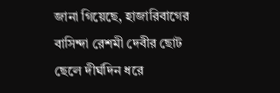জানা গিয়েছে, হাজারিবাগের বাসিন্দা রেশমী দেবীর ছোট ছেলে দীর্ঘদিন ধরে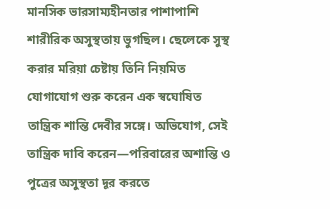মানসিক ভারসাম্যহীনতার পাশাপাশি শারীরিক অসুস্থতায় ভুগছিল। ছেলেকে সুস্থ করার মরিয়া চেষ্টায় তিনি নিয়মিত যোগাযোগ শুরু করেন এক স্বঘোষিত তান্ত্রিক শান্তি দেবীর সঙ্গে। অভিযোগ, সেই তান্ত্রিক দাবি করেন—পরিবারের অশান্তি ও পুত্রের অসুস্থতা দূর করতে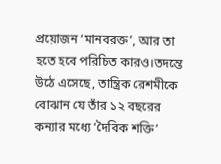প্রয়োজন ‘মানবরক্ত’, আর তা হতে হবে পরিচিত কারও।তদন্তে উঠে এসেছে, তান্ত্রিক রেশমীকে বোঝান যে তাঁর ১২ বছরের কন্যার মধ্যে ‘দৈবিক শক্তি’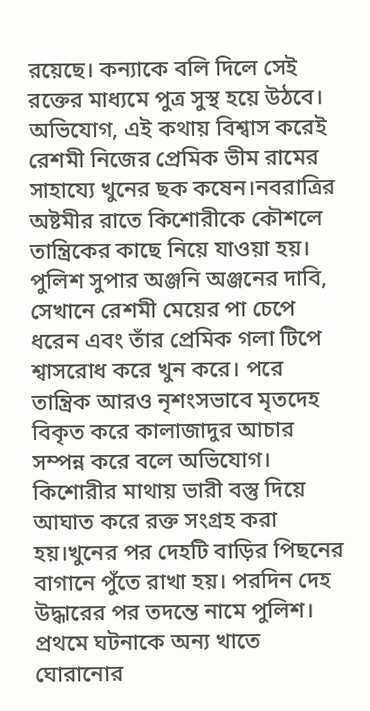রয়েছে। কন্যাকে বলি দিলে সেই রক্তের মাধ্যমে পুত্র সুস্থ হয়ে উঠবে। অভিযোগ, এই কথায় বিশ্বাস করেই রেশমী নিজের প্রেমিক ভীম রামের সাহায্যে খুনের ছক কষেন।নবরাত্রির অষ্টমীর রাতে কিশোরীকে কৌশলে তান্ত্রিকের কাছে নিয়ে যাওয়া হয়। পুলিশ সুপার অঞ্জনি অঞ্জনের দাবি, সেখানে রেশমী মেয়ের পা চেপে ধরেন এবং তাঁর প্রেমিক গলা টিপে শ্বাসরোধ করে খুন করে। পরে তান্ত্রিক আরও নৃশংসভাবে মৃতদেহ বিকৃত করে কালাজাদুর আচার সম্পন্ন করে বলে অভিযোগ। কিশোরীর মাথায় ভারী বস্তু দিয়ে আঘাত করে রক্ত সংগ্রহ করা হয়।খুনের পর দেহটি বাড়ির পিছনের বাগানে পুঁতে রাখা হয়। পরদিন দেহ উদ্ধারের পর তদন্তে নামে পুলিশ। প্রথমে ঘটনাকে অন্য খাতে ঘোরানোর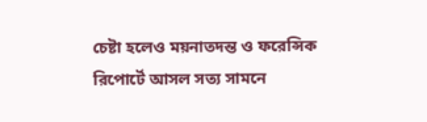চেষ্টা হলেও ময়নাতদন্ত ও ফরেন্সিক রিপোর্টে আসল সত্য সামনে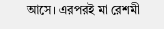আসে। এরপরই মা রেশমী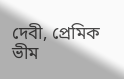দেবী, প্রেমিক ভীম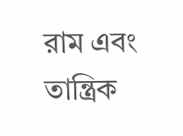রাম এবং তান্ত্রিক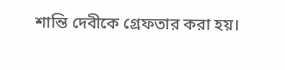শান্তি দেবীকে গ্রেফতার করা হয়।